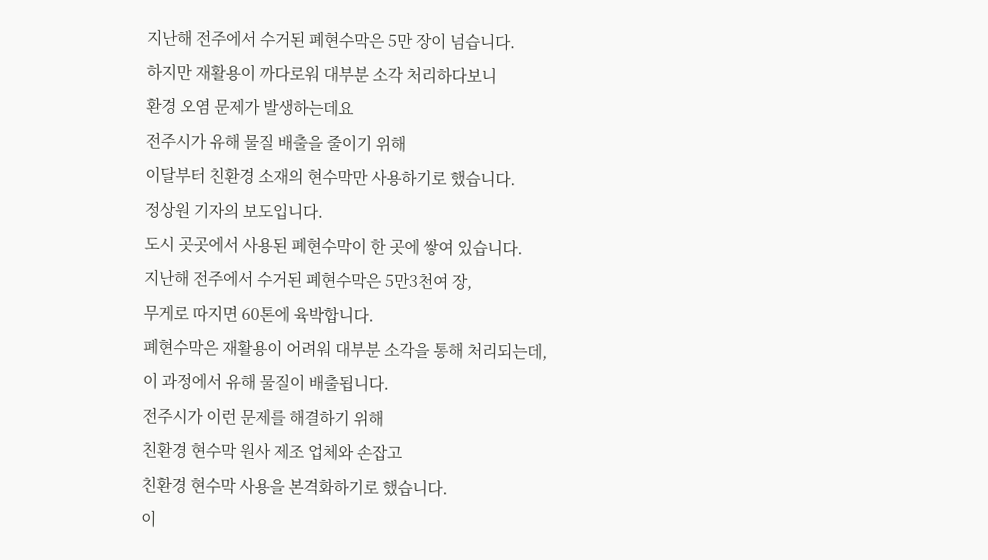지난해 전주에서 수거된 폐현수막은 5만 장이 넘습니다.
하지만 재활용이 까다로워 대부분 소각 처리하다보니
환경 오염 문제가 발생하는데요
전주시가 유해 물질 배출을 줄이기 위해
이달부터 친환경 소재의 현수막만 사용하기로 했습니다.
정상원 기자의 보도입니다.
도시 곳곳에서 사용된 폐현수막이 한 곳에 쌓여 있습니다.
지난해 전주에서 수거된 폐현수막은 5만3천여 장,
무게로 따지면 60톤에 육박합니다.
폐현수막은 재활용이 어려워 대부분 소각을 통해 처리되는데,
이 과정에서 유해 물질이 배출됩니다.
전주시가 이런 문제를 해결하기 위해
친환경 현수막 원사 제조 업체와 손잡고
친환경 현수막 사용을 본격화하기로 했습니다.
이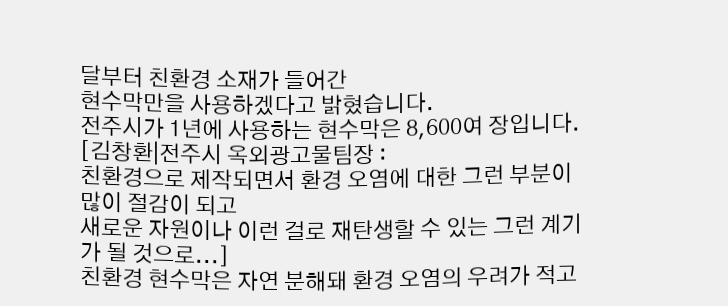달부터 친환경 소재가 들어간
현수막만을 사용하겠다고 밝혔습니다.
전주시가 1년에 사용하는 현수막은 8,600여 장입니다.
[김창환|전주시 옥외광고물팀장 :
친환경으로 제작되면서 환경 오염에 대한 그런 부분이 많이 절감이 되고
새로운 자원이나 이런 걸로 재탄생할 수 있는 그런 계기가 될 것으로...]
친환경 현수막은 자연 분해돼 환경 오염의 우려가 적고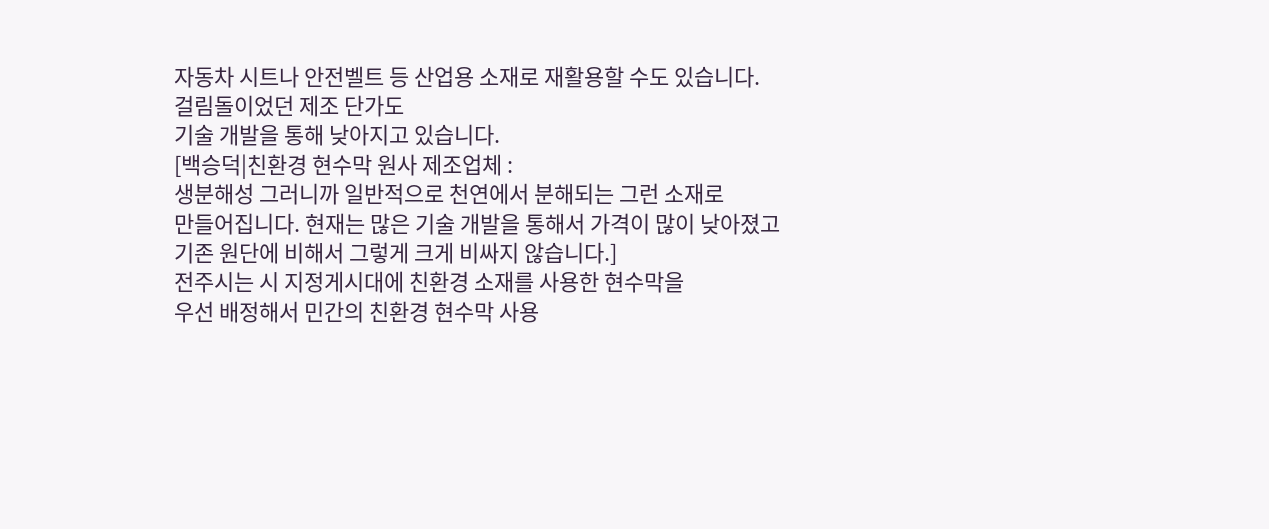자동차 시트나 안전벨트 등 산업용 소재로 재활용할 수도 있습니다.
걸림돌이었던 제조 단가도
기술 개발을 통해 낮아지고 있습니다.
[백승덕|친환경 현수막 원사 제조업체 :
생분해성 그러니까 일반적으로 천연에서 분해되는 그런 소재로
만들어집니다. 현재는 많은 기술 개발을 통해서 가격이 많이 낮아졌고
기존 원단에 비해서 그렇게 크게 비싸지 않습니다.]
전주시는 시 지정게시대에 친환경 소재를 사용한 현수막을
우선 배정해서 민간의 친환경 현수막 사용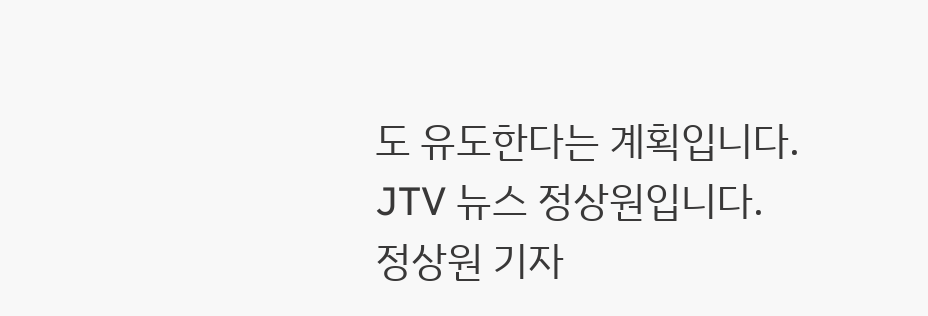도 유도한다는 계획입니다.
JTV 뉴스 정상원입니다.
정상원 기자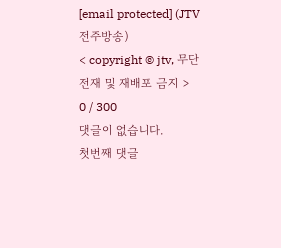[email protected] (JTV 전주방송)
< copyright © jtv, 무단전재 및 재배포 금지 >
0 / 300
댓글이 없습니다.
첫번째 댓글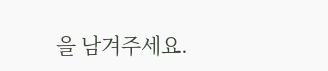을 남겨주세요.